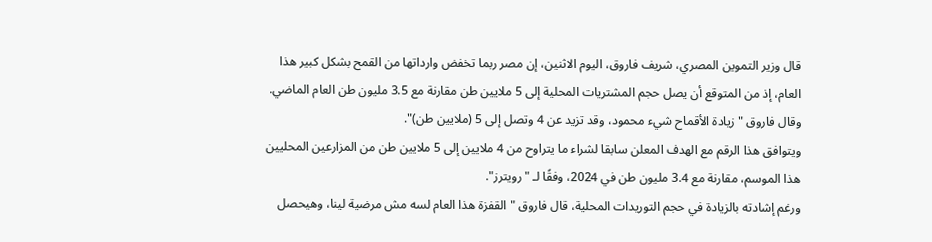قال وزير التموين المصري، شريف فاروق، اليوم الاثنين، إن مصر ربما تخفض وارداتها من القمح بشكل كبير هذا العام، إذ من المتوقع أن يصل حجم المشتريات المحلية إلى 5 ملايين طن مقارنة مع 3.5 مليون طن العام الماضي.
وقال فاروق "زيادة الأقماح شيء محمود، وقد تزيد عن 4 وتصل إلى 5 (ملايين طن)".
ويتوافق هذا الرقم مع الهدف المعلن سابقا لشراء ما يتراوح من 4 ملايين إلى 5 ملايين طن من المزارعين المحليين هذا الموسم، مقارنة مع 3.4 مليون طن في 2024، وفقًا لـ "رويترز".
ورغم إشادته بالزيادة في حجم التوريدات المحلية، قال فاروق "القفزة هذا العام لسه مش مرضية لينا، وهيحصل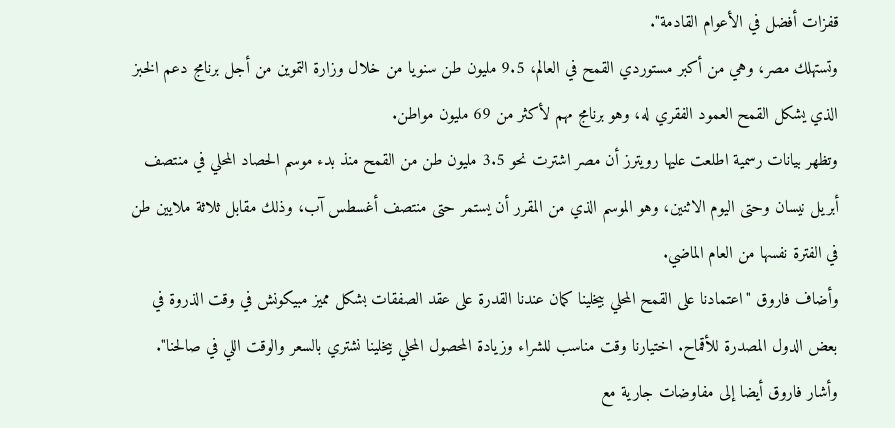قفزات أفضل في الأعوام القادمة".
وتستهلك مصر، وهي من أكبر مستوردي القمح في العالم، 9.5 مليون طن سنويا من خلال وزارة التموين من أجل برنامج دعم الخبز الذي يشكل القمح العمود الفقري له، وهو برنامج مهم لأكثر من 69 مليون مواطن.
وتظهر بيانات رسمية اطلعت عليها رويترز أن مصر اشترت نحو 3.5 مليون طن من القمح منذ بدء موسم الحصاد المحلي في منتصف أبريل نيسان وحتى اليوم الاثنين، وهو الموسم الذي من المقرر أن يستمر حتى منتصف أغسطس آب، وذلك مقابل ثلاثة ملايين طن في الفترة نفسها من العام الماضي.
وأضاف فاروق "اعتمادنا على القمح المحلي بيخلينا كمان عندنا القدرة على عقد الصفقات بشكل مميز مبيكونش في وقت الذروة في بعض الدول المصدرة للأقماح. اختيارنا وقت مناسب للشراء وزيادة المحصول المحلي بيخلينا نشتري بالسعر والوقت اللي في صالحنا".
وأشار فاروق أيضا إلى مفاوضات جارية مع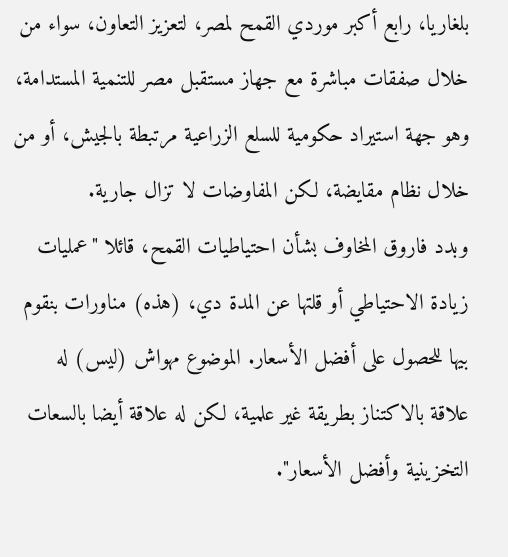بلغاريا، رابع أكبر موردي القمح لمصر، لتعزيز التعاون، سواء من خلال صفقات مباشرة مع جهاز مستقبل مصر للتنمية المستدامة، وهو جهة استيراد حكومية للسلع الزراعية مرتبطة بالجيش، أو من خلال نظام مقايضة، لكن المفاوضات لا تزال جارية.
وبدد فاروق المخاوف بشأن احتياطيات القمح، قائلا "عمليات زيادة الاحتياطي أو قلتها عن المدة دي، (هذه) مناورات بنقوم بيها للحصول على أفضل الأسعار. الموضوع مهواش (ليس) له علاقة بالاكتناز بطريقة غير علمية، لكن له علاقة أيضا بالسعات التخزينية وأفضل الأسعار".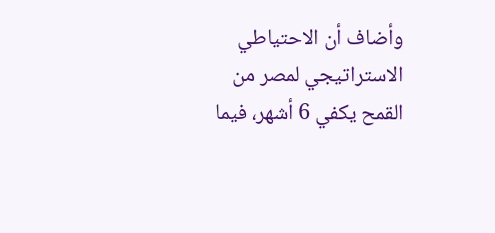وأضاف أن الاحتياطي الاستراتيجي لمصر من القمح يكفي 6 أشهر، فيما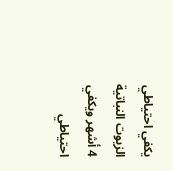يكفي احتياطي الزيوت النباتية 4 أشهر ويكفي احتياطي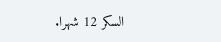السكر 12 شهرا.